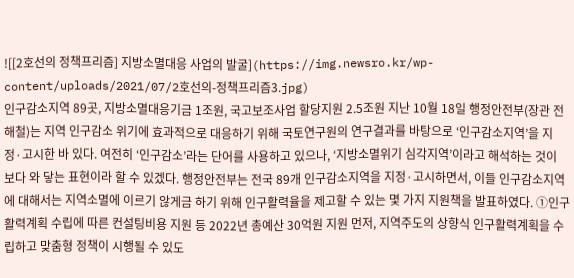![[2호선의 정책프리즘] 지방소멸대응 사업의 발굴](https://img.newsro.kr/wp-content/uploads/2021/07/2호선의-정책프리즘3.jpg)
인구감소지역 89곳, 지방소멸대응기금 1조원, 국고보조사업 할당지원 2.5조원 지난 10월 18일 행정안전부(장관 전해철)는 지역 인구감소 위기에 효과적으로 대응하기 위해 국토연구원의 연구결과를 바탕으로 ‘인구감소지역’을 지정·고시한 바 있다. 여전히 ‘인구감소’라는 단어를 사용하고 있으나, ‘지방소멸위기 심각지역’이라고 해석하는 것이 보다 와 닿는 표현이라 할 수 있겠다. 행정안전부는 전국 89개 인구감소지역을 지정·고시하면서, 이들 인구감소지역에 대해서는 지역소멸에 이르기 않게금 하기 위해 인구활력율을 제고할 수 있는 몇 가지 지원책을 발표하였다. ①인구활력계획 수립에 따른 컨설팅비용 지원 등 2022년 총예산 30억원 지원 먼저, 지역주도의 상향식 인구활력계획을 수립하고 맞춤형 정책이 시행될 수 있도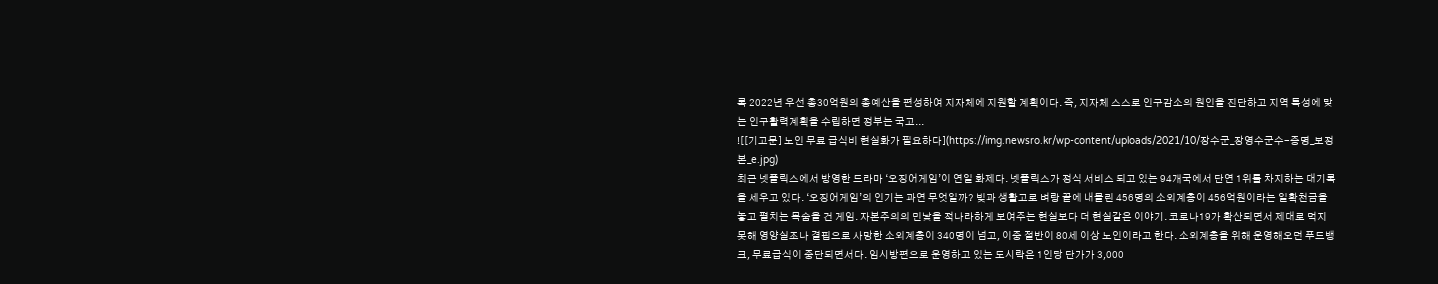록 2022년 우선 총30억원의 총예산을 편성하여 지자체에 지원할 계획이다. 즉, 지자체 스스로 인구감소의 원인을 진단하고 지역 특성에 맞는 인구활력계획을 수립하면 정부는 국고...
![[기고문] 노인 무료 급식비 현실화가 필요하다](https://img.newsro.kr/wp-content/uploads/2021/10/장수군_장영수군수-증명_보정본_e.jpg)
최근 넷플릭스에서 방영한 드라마 ‘오징어게임’이 연일 화제다. 넷플릭스가 정식 서비스 되고 있는 94개국에서 단연 1위를 차지하는 대기록을 세우고 있다. ‘오징어게임’의 인기는 과연 무엇일까? 빚과 생활고로 벼랑 끝에 내몰린 456명의 소외계층이 456억원이라는 일확천금을 놓고 펼치는 목숨을 건 게임. 자본주의의 민낯을 적나라하게 보여주는 현실보다 더 현실같은 이야기. 코로나19가 확산되면서 제대로 먹지 못해 영양실조나 결핍으로 사망한 소외계층이 340명이 넘고, 이중 절반이 80세 이상 노인이라고 한다. 소외계층을 위해 운영해오던 푸드뱅크, 무료급식이 중단되면서다. 임시방편으로 운영하고 있는 도시락은 1인당 단가가 3,000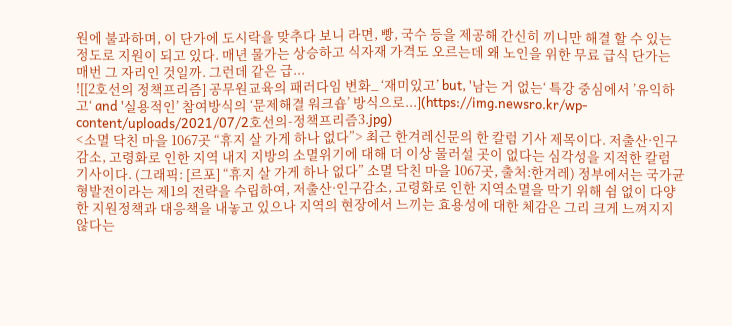원에 불과하며, 이 단가에 도시락을 맞추다 보니 라면, 빵, 국수 등을 제공해 간신히 끼니만 해결 할 수 있는 정도로 지원이 되고 있다. 매년 물가는 상승하고 식자재 가격도 오르는데 왜 노인을 위한 무료 급식 단가는 매번 그 자리인 것일까. 그런데 같은 급...
![[2호선의 정책프리즘] 공무원교육의 패러다임 변화_ ‘재미있고’ but, '남는 거 없는‘ 특강 중심에서 ’유익하고‘ and '실용적인’ 참여방식의 ‘문제해결 워크숍’ 방식으로...](https://img.newsro.kr/wp-content/uploads/2021/07/2호선의-정책프리즘3.jpg)
<소멸 닥친 마을 1067곳 “휴지 살 가게 하나 없다”> 최근 한겨레신문의 한 칼럼 기사 제목이다. 저출산·인구감소, 고령화로 인한 지역 내지 지방의 소멸위기에 대해 더 이상 물러설 곳이 없다는 심각성을 지적한 칼럼 기사이다. (그래픽: [르포] “휴지 살 가게 하나 없다” 소멸 닥친 마을 1067곳, 출처:한겨레) 정부에서는 국가균형발전이라는 제1의 전략을 수립하여, 저출산·인구감소, 고령화로 인한 지역소멸을 막기 위해 쉼 없이 다양한 지원정책과 대응책을 내놓고 있으나 지역의 현장에서 느끼는 효용성에 대한 체감은 그리 크게 느껴지지 않다는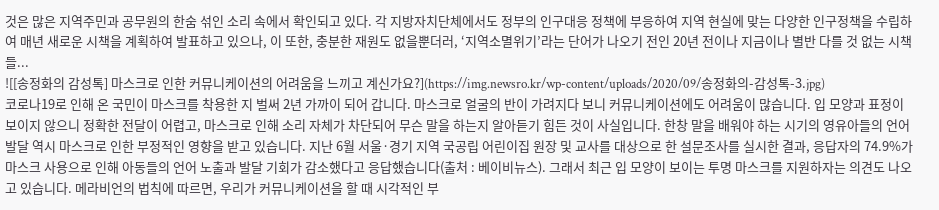것은 많은 지역주민과 공무원의 한숨 섞인 소리 속에서 확인되고 있다. 각 지방자치단체에서도 정부의 인구대응 정책에 부응하여 지역 현실에 맞는 다양한 인구정책을 수립하여 매년 새로운 시책을 계획하여 발표하고 있으나, 이 또한, 충분한 재원도 없을뿐더러, ‘지역소멸위기’라는 단어가 나오기 전인 20년 전이나 지금이나 별반 다를 것 없는 시책들...
![[송정화의 감성톡] 마스크로 인한 커뮤니케이션의 어려움을 느끼고 계신가요?](https://img.newsro.kr/wp-content/uploads/2020/09/송정화의-감성톡-3.jpg)
코로나19로 인해 온 국민이 마스크를 착용한 지 벌써 2년 가까이 되어 갑니다. 마스크로 얼굴의 반이 가려지다 보니 커뮤니케이션에도 어려움이 많습니다. 입 모양과 표정이 보이지 않으니 정확한 전달이 어렵고, 마스크로 인해 소리 자체가 차단되어 무슨 말을 하는지 알아듣기 힘든 것이 사실입니다. 한창 말을 배워야 하는 시기의 영유아들의 언어 발달 역시 마스크로 인한 부정적인 영향을 받고 있습니다. 지난 6월 서울·경기 지역 국공립 어린이집 원장 및 교사를 대상으로 한 설문조사를 실시한 결과, 응답자의 74.9%가 마스크 사용으로 인해 아동들의 언어 노출과 발달 기회가 감소했다고 응답했습니다(출처 : 베이비뉴스). 그래서 최근 입 모양이 보이는 투명 마스크를 지원하자는 의견도 나오고 있습니다. 메라비언의 법칙에 따르면, 우리가 커뮤니케이션을 할 때 시각적인 부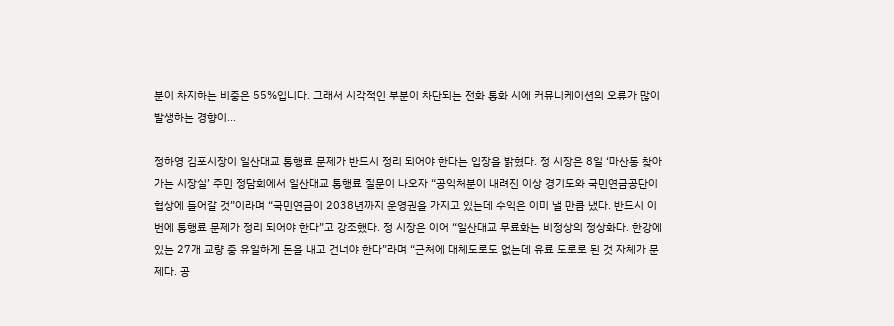분이 차지하는 비중은 55%입니다. 그래서 시각적인 부분이 차단되는 전화 통화 시에 커뮤니케이션의 오류가 많이 발생하는 경향이...

정하영 김포시장이 일산대교 통행료 문제가 반드시 정리 되어야 한다는 입장을 밝혔다. 정 시장은 8일 ‘마산동 찾아가는 시장실’ 주민 정담회에서 일산대교 통행료 질문이 나오자 “공익처분이 내려진 이상 경기도와 국민연금공단이 협상에 들어갈 것”이라며 “국민연금이 2038년까지 운영권을 가지고 있는데 수익은 이미 낼 만큼 냈다. 반드시 이번에 통행료 문제가 정리 되어야 한다”고 강조했다. 정 시장은 이어 “일산대교 무료화는 비정상의 정상화다. 한강에 있는 27개 교량 중 유일하게 돈을 내고 건너야 한다”라며 “근처에 대체도로도 없는데 유료 도로로 된 것 자체가 문제다. 공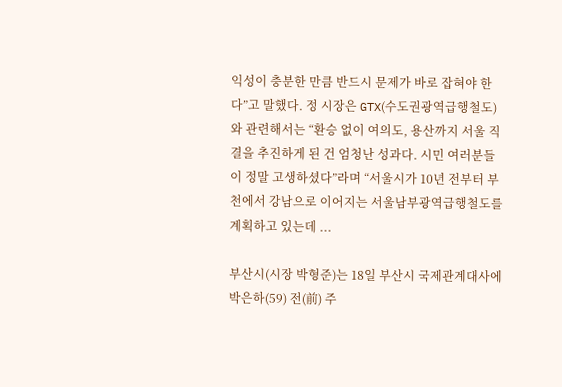익성이 충분한 만큼 반드시 문제가 바로 잡혀야 한다”고 말했다. 정 시장은 GTX(수도권광역급행철도)와 관련해서는 “환승 없이 여의도, 용산까지 서울 직결을 추진하게 된 건 엄청난 성과다. 시민 여러분들이 정말 고생하셨다”라며 “서울시가 10년 전부터 부천에서 강남으로 이어지는 서울남부광역급행철도를 계획하고 있는데 ...

부산시(시장 박형준)는 18일 부산시 국제관계대사에 박은하(59) 전(前) 주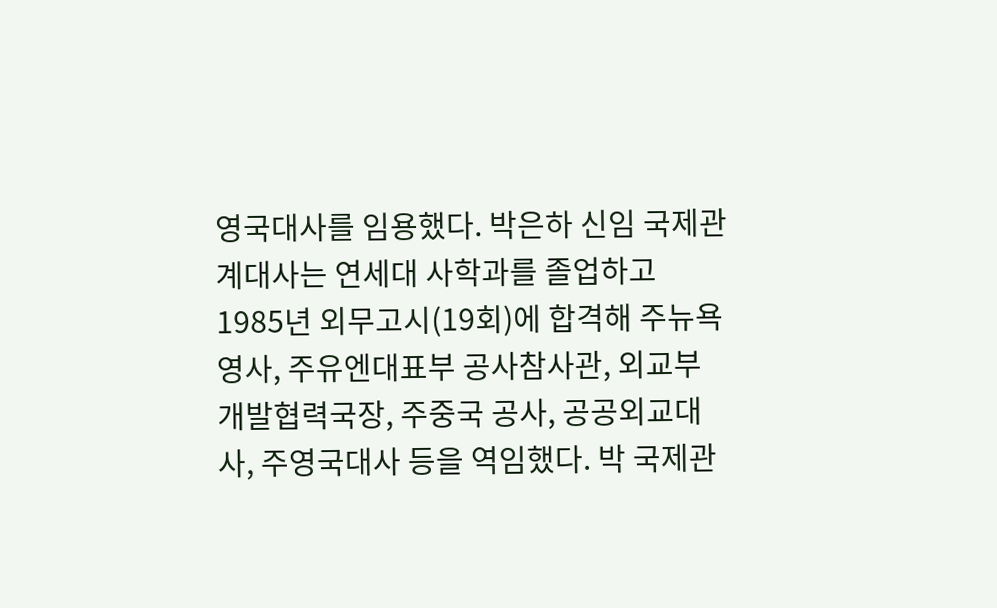영국대사를 임용했다. 박은하 신임 국제관계대사는 연세대 사학과를 졸업하고 1985년 외무고시(19회)에 합격해 주뉴욕 영사, 주유엔대표부 공사참사관, 외교부 개발협력국장, 주중국 공사, 공공외교대사, 주영국대사 등을 역임했다. 박 국제관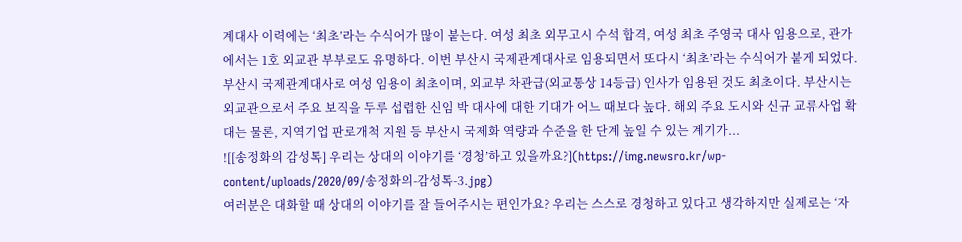계대사 이력에는 ‘최초’라는 수식어가 많이 붙는다. 여성 최초 외무고시 수석 합격, 여성 최초 주영국 대사 임용으로, 관가에서는 1호 외교관 부부로도 유명하다. 이번 부산시 국제관계대사로 임용되면서 또다시 ‘최초’라는 수식어가 붙게 되었다. 부산시 국제관계대사로 여성 임용이 최초이며, 외교부 차관급(외교통상 14등급) 인사가 임용된 것도 최초이다. 부산시는 외교관으로서 주요 보직을 두루 섭렵한 신임 박 대사에 대한 기대가 어느 때보다 높다. 해외 주요 도시와 신규 교류사업 확대는 물론, 지역기업 판로개척 지원 등 부산시 국제화 역량과 수준을 한 단계 높일 수 있는 계기가...
![[송정화의 감성톡] 우리는 상대의 이야기를 ‘경청’하고 있을까요?](https://img.newsro.kr/wp-content/uploads/2020/09/송정화의-감성톡-3.jpg)
여러분은 대화할 때 상대의 이야기를 잘 들어주시는 편인가요? 우리는 스스로 경청하고 있다고 생각하지만 실제로는 ‘자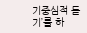기중심적 듣기’를 하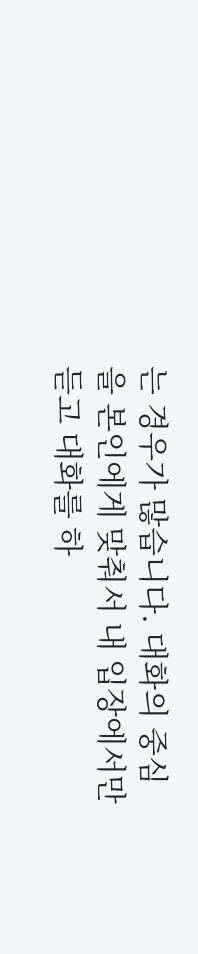는 경우가 많습니다. 대화의 중심을 본인에게 맞춰서 내 입장에서만 듣고 대화를 하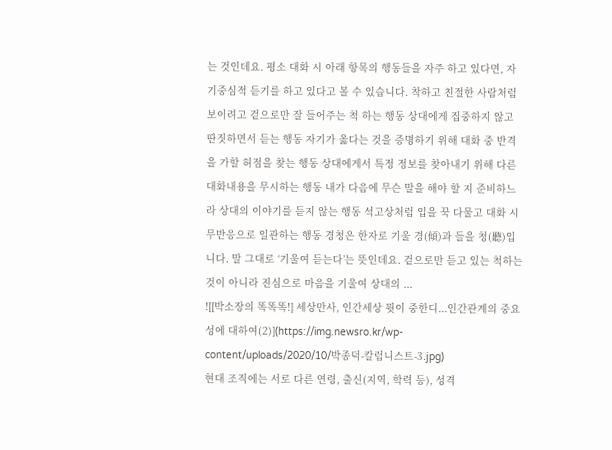는 것인데요. 평소 대화 시 아래 항목의 행동들을 자주 하고 있다면, 자기중심적 듣기를 하고 있다고 볼 수 있습니다. 착하고 친절한 사람처럼 보이려고 겉으로만 잘 들어주는 척 하는 행동 상대에게 집중하지 않고 딴짓하면서 듣는 행동 자기가 옳다는 것을 증명하기 위해 대화 중 반격을 가할 허점을 찾는 행동 상대에게서 특정 정보를 찾아내기 위해 다른 대화내용을 무시하는 행동 내가 다음에 무슨 말을 해야 할 지 준비하느라 상대의 이야기를 듣지 않는 행동 석고상처럼 입을 꾹 다물고 대화 시 무반응으로 일관하는 행동 경청은 한자로 기울 경(傾)과 들을 청(聽)입니다. 말 그대로 ‘기울여 듣는다’는 뜻인데요. 겉으로만 듣고 있는 척하는 것이 아니라 진심으로 마음을 기울여 상대의 ...
![[박소장의 똑똑똑!] 세상만사, 인간세상 뭣이 중한디...인간관계의 중요성에 대하여(2)](https://img.newsro.kr/wp-content/uploads/2020/10/박종덕-칼럼니스트-3.jpg)
현대 조직에는 서로 다른 연령, 출신(지역, 학력 등), 성격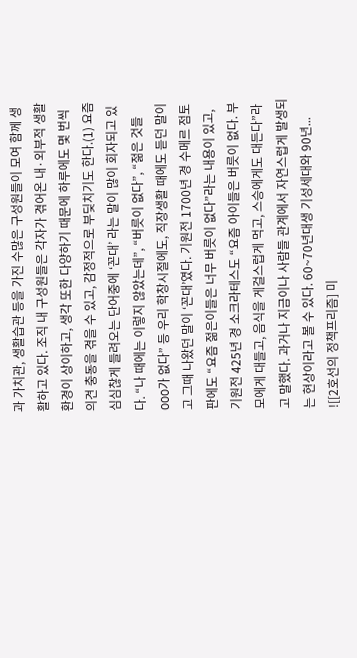과 가치관, 생활습관 등을 가진 수많은 구성원들이 모여 함께 생활하고 있다. 조직 내 구성원들은 각자가 겪어온 내·외부적 생활환경이 상이하고, 생각 또한 다양하기 때문에 하루에도 몇 번씩 의견 충동을 겪을 수 있고, 감정적으로 부딪치기도 한다.(1) 요즘 심심찮게 들려오는 단어중에 ‘꼰대’ 라는 말이 많이 회자되고 있다. “나 때에는 이렇지 않았는데”, “버릇이 없다”, “젊은 것들 OOO가 없다” 등 우리 학창시절에도, 직장생활 때에도 듣던 말이고 그때 나왔던 말이 ‘꼰대’였다. 기원전 1700년 경 수메르 점토판에도 “요즘 젊은이들은 너무 버릇이 없다”라는 내용이 있고, 기원전 425년 경 소크라테스도 “요즘 아이들은 버릇이 없다. 부모에게 대들고, 음식을 게걸스럽게 먹고, 스승에게도 대든다”라고 말했다. 과거나 지금이나 사람들 관계에서 자연스럽게 발생되는 현상이라고 볼 수 있다. 60~70년대생 기성세대와 90년...
![[2호선의 정책프리즘] 미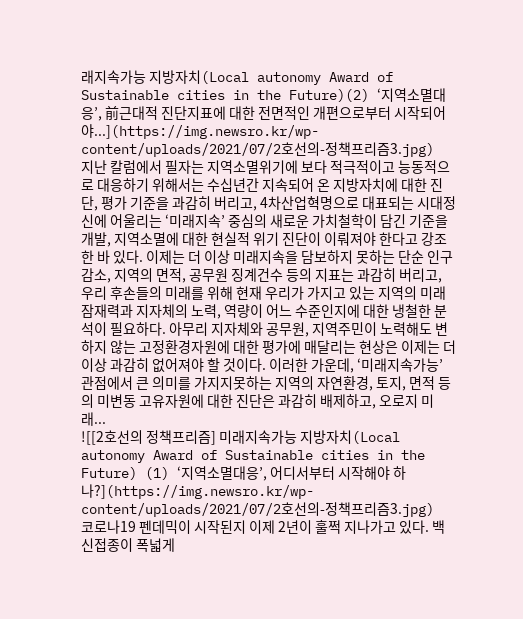래지속가능 지방자치(Local autonomy Award of Sustainable cities in the Future)(2) ‘지역소멸대응’, 前근대적 진단지표에 대한 전면적인 개편으로부터 시작되어야...](https://img.newsro.kr/wp-content/uploads/2021/07/2호선의-정책프리즘3.jpg)
지난 칼럼에서 필자는 지역소멸위기에 보다 적극적이고 능동적으로 대응하기 위해서는 수십년간 지속되어 온 지방자치에 대한 진단, 평가 기준을 과감히 버리고, 4차산업혁명으로 대표되는 시대정신에 어울리는 ‘미래지속’ 중심의 새로운 가치철학이 담긴 기준을 개발, 지역소멸에 대한 현실적 위기 진단이 이뤄져야 한다고 강조한 바 있다. 이제는 더 이상 미래지속을 담보하지 못하는 단순 인구감소, 지역의 면적, 공무원 징계건수 등의 지표는 과감히 버리고, 우리 후손들의 미래를 위해 현재 우리가 가지고 있는 지역의 미래잠재력과 지자체의 노력, 역량이 어느 수준인지에 대한 냉철한 분석이 필요하다. 아무리 지자체와 공무원, 지역주민이 노력해도 변하지 않는 고정환경자원에 대한 평가에 매달리는 현상은 이제는 더 이상 과감히 없어져야 할 것이다. 이러한 가운데, ‘미래지속가능’ 관점에서 큰 의미를 가지지못하는 지역의 자연환경, 토지, 면적 등의 미변동 고유자원에 대한 진단은 과감히 배제하고, 오로지 미래...
![[2호선의 정책프리즘] 미래지속가능 지방자치(Local autonomy Award of Sustainable cities in the Future) (1) ‘지역소멸대응’, 어디서부터 시작해야 하나?](https://img.newsro.kr/wp-content/uploads/2021/07/2호선의-정책프리즘3.jpg)
코로나19 펜데믹이 시작된지 이제 2년이 훌쩍 지나가고 있다. 백신접종이 폭넓게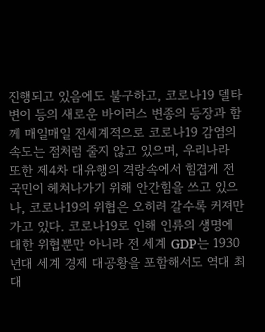진행되고 있음에도 불구하고, 코로나19 델타변이 등의 새로운 바이러스 변종의 등장과 함께 매일매일 전세계적으로 코로나19 감염의 속도는 점처럼 줄지 않고 있으며, 우리나라 또한 제4차 대유행의 격랑속에서 힘겹게 전국민이 헤쳐나가기 위해 안간힘을 쓰고 있으나, 코로나19의 위협은 오히려 갈수록 커져만 가고 있다. 코로나19로 인해 인류의 생명에 대한 위협뿐만 아니라 전 세계 GDP는 1930년대 세계 경제 대공황을 포함해서도 역대 최대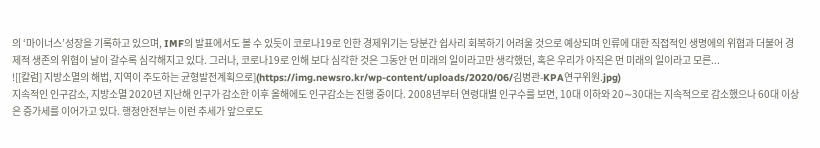의 ‘마이너스’성장을 기록하고 있으며, IMF의 발표에서도 볼 수 있듯이 코로나19로 인한 경제위기는 당분간 쉽사리 회복하기 어려울 것으로 예상되며 인류에 대한 직접적인 생명에의 위협과 더불어 경제적 생존의 위협이 날이 갈수록 심각해지고 있다. 그러나, 코로나19로 인해 보다 심각한 것은 그동안 먼 미래의 일이라고만 생각했던, 혹은 우리가 아직은 먼 미래의 일이라고 모른...
![[칼럼] 지방소멸의 해법, 지역이 주도하는 균형발전계획으로](https://img.newsro.kr/wp-content/uploads/2020/06/김병관-KPA연구위원.jpg)
지속적인 인구감소, 지방소멸 2020년 지난해 인구가 감소한 이후 올해에도 인구감소는 진행 중이다. 2008년부터 연령대별 인구수를 보면, 10대 이하와 20∼30대는 지속적으로 감소했으나 60대 이상은 증가세를 이어가고 있다. 행정안전부는 이런 추세가 앞으로도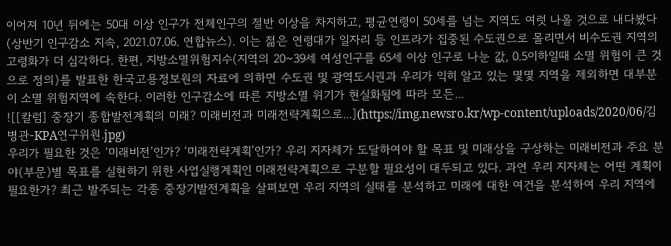이어져 10년 뒤에는 50대 이상 인구가 전체인구의 절반 이상을 차지하고, 평균연령이 50세를 넘는 지역도 여럿 나올 것으로 내다봤다(상반기 인구감소 지속, 2021.07.06. 연합뉴스). 이는 젊은 연령대가 일자리 등 인프라가 집중된 수도권으로 몰리면서 비수도권 지역의 고령화가 더 심각하다. 한편, 지방소멸위험지수(지역의 20~39세 여성인구를 65세 이상 인구로 나눈 값, 0.5이하일때 소멸 위험이 큰 것으로 정의)를 발표한 한국고용정보원의 자료에 의하면 수도권 및 광역도시권과 우리가 익히 알고 있는 몇몇 지역을 제외하면 대부분이 소멸 위험지역에 속한다. 이러한 인구감소에 따른 지방소멸 위기가 현실화됨에 따라 모든...
![[칼럼] 중장기 종합발전계획의 미래? 미래비전과 미래전략계획으로...](https://img.newsro.kr/wp-content/uploads/2020/06/김병관-KPA연구위원.jpg)
우리가 필요한 것은 ‘미래비전’인가? ‘미래전략계획’인가? 우리 지자체가 도달하여야 할 목표 및 미래상을 구상하는 미래비전과 주요 분야(부문)별 목표를 실현하기 위한 사업실행계획인 미래전략계획으로 구분할 필요성이 대두되고 있다. 과연 우리 지자체는 어떤 계획이 필요한가? 최근 발주되는 각종 중장기발전계획을 살펴보면 우리 지역의 실태를 분석하고 미래에 대한 여건을 분석하여 우리 지역에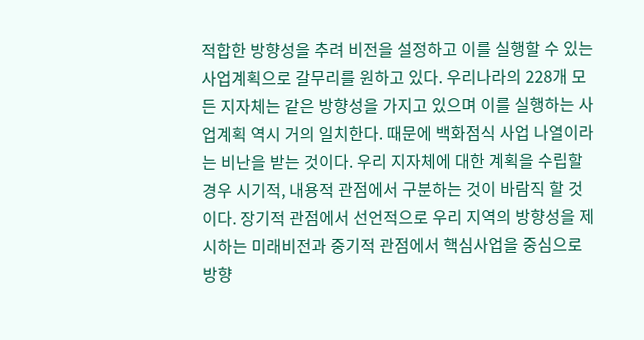적합한 방향성을 추려 비전을 설정하고 이를 실행할 수 있는 사업계획으로 갈무리를 원하고 있다. 우리나라의 228개 모든 지자체는 같은 방향성을 가지고 있으며 이를 실행하는 사업계획 역시 거의 일치한다. 때문에 백화점식 사업 나열이라는 비난을 받는 것이다. 우리 지자체에 대한 계획을 수립할 경우 시기적, 내용적 관점에서 구분하는 것이 바람직 할 것이다. 장기적 관점에서 선언적으로 우리 지역의 방향성을 제시하는 미래비전과 중기적 관점에서 핵심사업을 중심으로 방향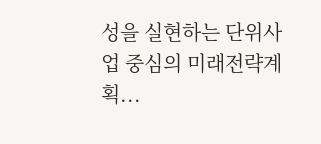성을 실현하는 단위사업 중심의 미래전략계획...